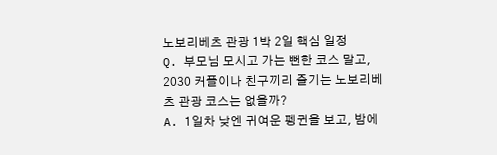노보리베츠 관광 1박 2일 핵심 일정
Q. 부모님 모시고 가는 뻔한 코스 말고, 2030 커플이나 친구끼리 즐기는 노보리베츠 관광 코스는 없을까?
A. 1일차 낮엔 귀여운 펭귄을 보고, 밤에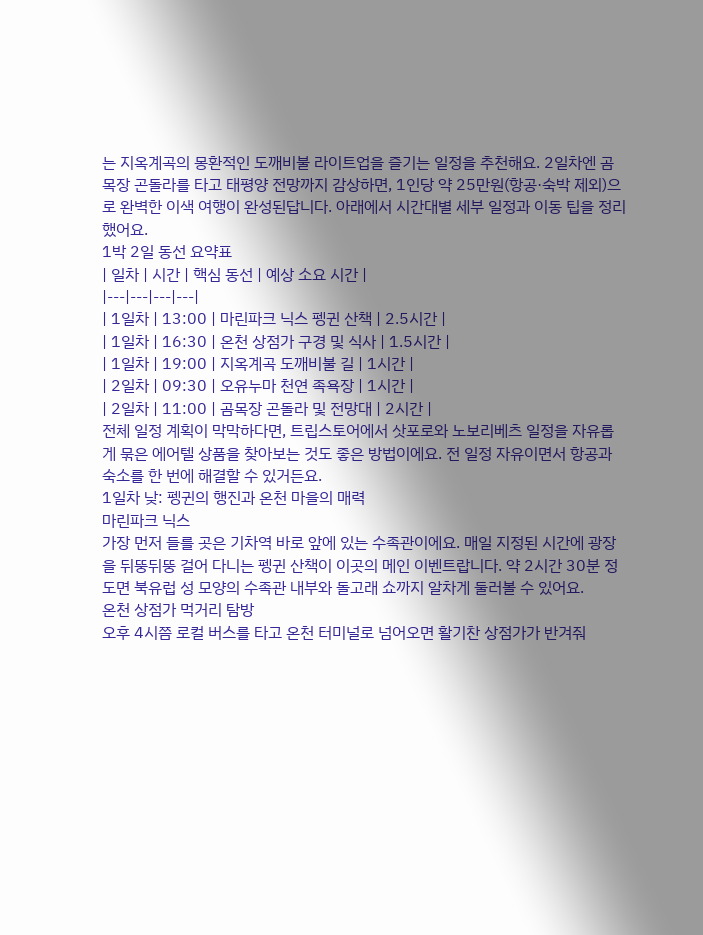는 지옥계곡의 몽환적인 도깨비불 라이트업을 즐기는 일정을 추천해요. 2일차엔 곰목장 곤돌라를 타고 태평양 전망까지 감상하면, 1인당 약 25만원(항공·숙박 제외)으로 완벽한 이색 여행이 완성된답니다. 아래에서 시간대별 세부 일정과 이동 팁을 정리했어요.
1박 2일 동선 요약표
| 일차 | 시간 | 핵심 동선 | 예상 소요 시간 |
|---|---|---|---|
| 1일차 | 13:00 | 마린파크 닉스 펭귄 산책 | 2.5시간 |
| 1일차 | 16:30 | 온천 상점가 구경 및 식사 | 1.5시간 |
| 1일차 | 19:00 | 지옥계곡 도깨비불 길 | 1시간 |
| 2일차 | 09:30 | 오유누마 천연 족욕장 | 1시간 |
| 2일차 | 11:00 | 곰목장 곤돌라 및 전망대 | 2시간 |
전체 일정 계획이 막막하다면, 트립스토어에서 삿포로와 노보리베츠 일정을 자유롭게 묶은 에어텔 상품을 찾아보는 것도 좋은 방법이에요. 전 일정 자유이면서 항공과 숙소를 한 번에 해결할 수 있거든요.
1일차 낮: 펭귄의 행진과 온천 마을의 매력
마린파크 닉스
가장 먼저 들를 곳은 기차역 바로 앞에 있는 수족관이에요. 매일 지정된 시간에 광장을 뒤뚱뒤뚱 걸어 다니는 펭귄 산책이 이곳의 메인 이벤트랍니다. 약 2시간 30분 정도면 북유럽 성 모양의 수족관 내부와 돌고래 쇼까지 알차게 둘러볼 수 있어요.
온천 상점가 먹거리 탐방
오후 4시쯤 로컬 버스를 타고 온천 터미널로 넘어오면 활기찬 상점가가 반겨줘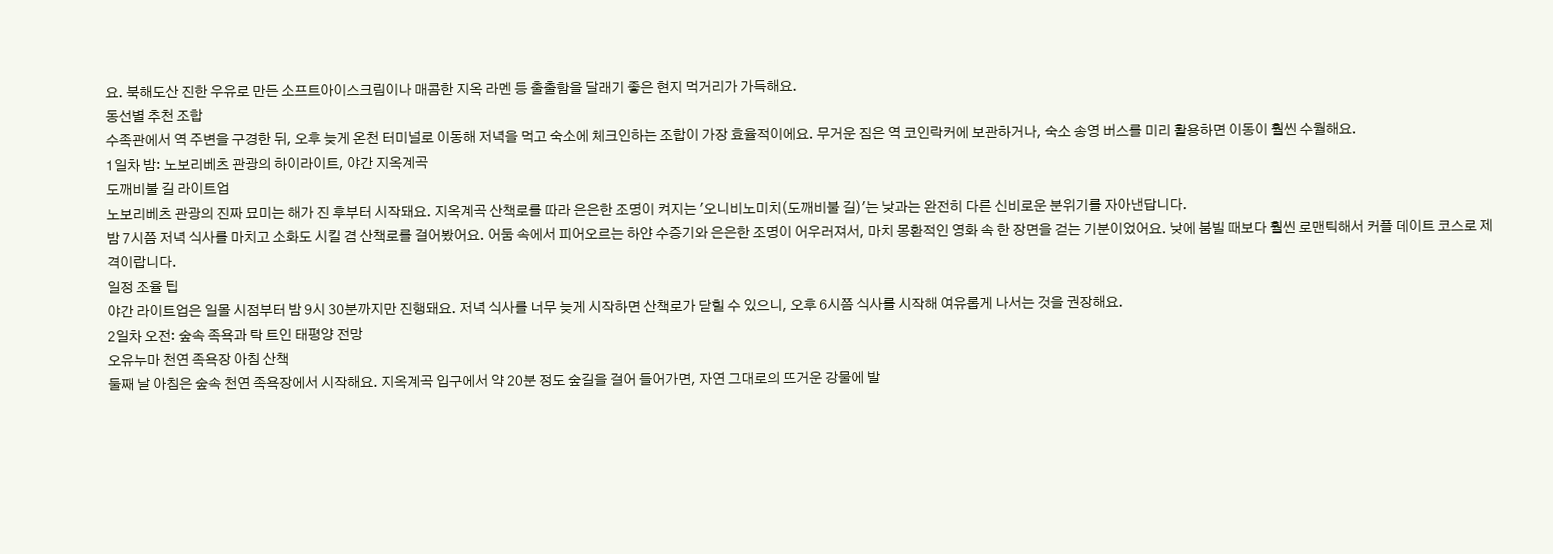요. 북해도산 진한 우유로 만든 소프트아이스크림이나 매콤한 지옥 라멘 등 출출함을 달래기 좋은 현지 먹거리가 가득해요.
동선별 추천 조합
수족관에서 역 주변을 구경한 뒤, 오후 늦게 온천 터미널로 이동해 저녁을 먹고 숙소에 체크인하는 조합이 가장 효율적이에요. 무거운 짐은 역 코인락커에 보관하거나, 숙소 송영 버스를 미리 활용하면 이동이 훨씬 수월해요.
1일차 밤: 노보리베츠 관광의 하이라이트, 야간 지옥계곡
도깨비불 길 라이트업
노보리베츠 관광의 진짜 묘미는 해가 진 후부터 시작돼요. 지옥계곡 산책로를 따라 은은한 조명이 켜지는 '오니비노미치(도깨비불 길)'는 낮과는 완전히 다른 신비로운 분위기를 자아낸답니다.
밤 7시쯤 저녁 식사를 마치고 소화도 시킬 겸 산책로를 걸어봤어요. 어둠 속에서 피어오르는 하얀 수증기와 은은한 조명이 어우러져서, 마치 몽환적인 영화 속 한 장면을 걷는 기분이었어요. 낮에 붐빌 때보다 훨씬 로맨틱해서 커플 데이트 코스로 제격이랍니다.
일정 조율 팁
야간 라이트업은 일몰 시점부터 밤 9시 30분까지만 진행돼요. 저녁 식사를 너무 늦게 시작하면 산책로가 닫힐 수 있으니, 오후 6시쯤 식사를 시작해 여유롭게 나서는 것을 권장해요.
2일차 오전: 숲속 족욕과 탁 트인 태평양 전망
오유누마 천연 족욕장 아침 산책
둘째 날 아침은 숲속 천연 족욕장에서 시작해요. 지옥계곡 입구에서 약 20분 정도 숲길을 걸어 들어가면, 자연 그대로의 뜨거운 강물에 발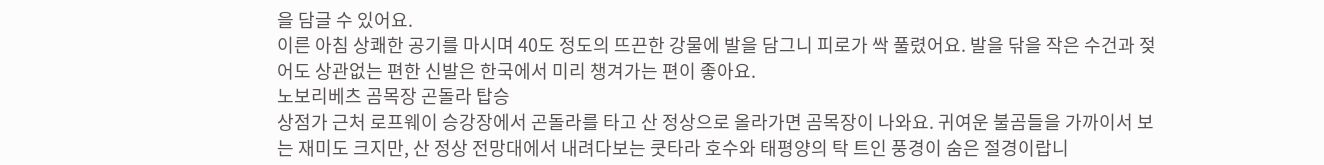을 담글 수 있어요.
이른 아침 상쾌한 공기를 마시며 40도 정도의 뜨끈한 강물에 발을 담그니 피로가 싹 풀렸어요. 발을 닦을 작은 수건과 젖어도 상관없는 편한 신발은 한국에서 미리 챙겨가는 편이 좋아요.
노보리베츠 곰목장 곤돌라 탑승
상점가 근처 로프웨이 승강장에서 곤돌라를 타고 산 정상으로 올라가면 곰목장이 나와요. 귀여운 불곰들을 가까이서 보는 재미도 크지만, 산 정상 전망대에서 내려다보는 쿳타라 호수와 태평양의 탁 트인 풍경이 숨은 절경이랍니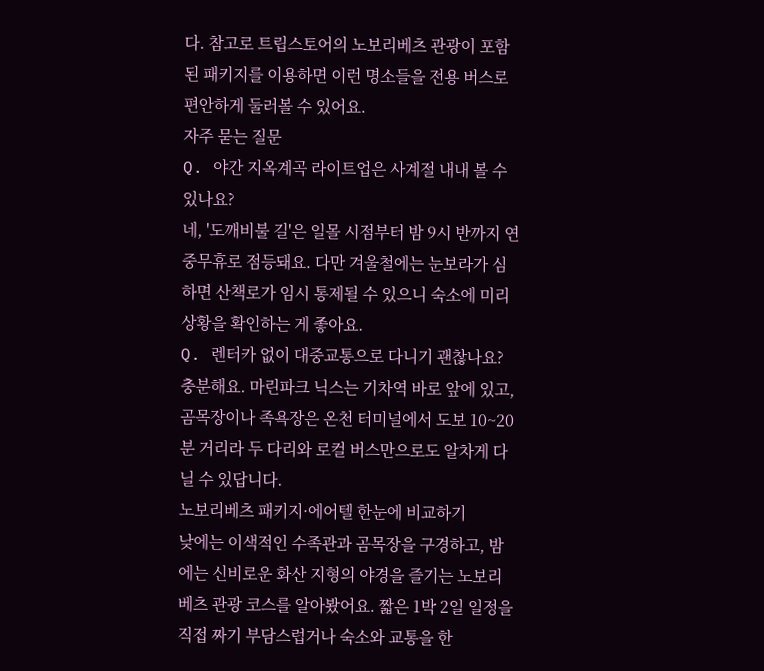다. 참고로 트립스토어의 노보리베츠 관광이 포함된 패키지를 이용하면 이런 명소들을 전용 버스로 편안하게 둘러볼 수 있어요.
자주 묻는 질문
Q. 야간 지옥계곡 라이트업은 사계절 내내 볼 수 있나요?
네, '도깨비불 길'은 일몰 시점부터 밤 9시 반까지 연중무휴로 점등돼요. 다만 겨울철에는 눈보라가 심하면 산책로가 임시 통제될 수 있으니 숙소에 미리 상황을 확인하는 게 좋아요.
Q. 렌터카 없이 대중교통으로 다니기 괜찮나요?
충분해요. 마린파크 닉스는 기차역 바로 앞에 있고, 곰목장이나 족욕장은 온천 터미널에서 도보 10~20분 거리라 두 다리와 로컬 버스만으로도 알차게 다닐 수 있답니다.
노보리베츠 패키지·에어텔 한눈에 비교하기
낮에는 이색적인 수족관과 곰목장을 구경하고, 밤에는 신비로운 화산 지형의 야경을 즐기는 노보리베츠 관광 코스를 알아봤어요. 짧은 1박 2일 일정을 직접 짜기 부담스럽거나 숙소와 교통을 한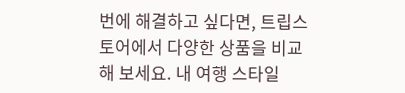번에 해결하고 싶다면, 트립스토어에서 다양한 상품을 비교해 보세요. 내 여행 스타일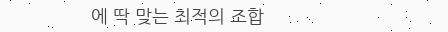에 딱 맞는 최적의 조합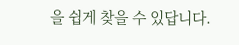을 쉽게 찾을 수 있답니다.